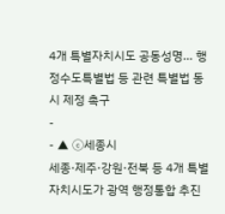4개 특별자치시도 공동성명… 행정수도특별법 등 관련 특별법 동시 제정 촉구
-
- ▲ ⓒ세종시
세종·제주·강원·전북 등 4개 특별자치시도가 광역 행정통합 추진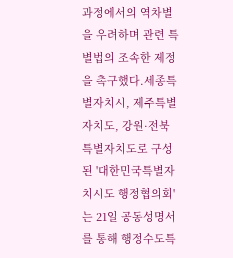과정에서의 역차별을 우려하며 관련 특별법의 조속한 제정을 촉구했다.세종특별자치시, 제주특별자치도, 강원·전북특별자치도로 구성된 '대한민국특별자치시도 행정협의회'는 21일 공동성명서를 통해 행정수도특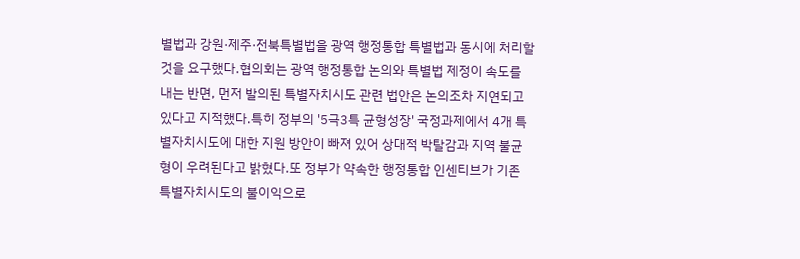별법과 강원·제주·전북특별법을 광역 행정통합 특별법과 동시에 처리할 것을 요구했다.협의회는 광역 행정통합 논의와 특별법 제정이 속도를 내는 반면, 먼저 발의된 특별자치시도 관련 법안은 논의조차 지연되고 있다고 지적했다.특히 정부의 '5극3특 균형성장' 국정과제에서 4개 특별자치시도에 대한 지원 방안이 빠져 있어 상대적 박탈감과 지역 불균형이 우려된다고 밝혔다.또 정부가 약속한 행정통합 인센티브가 기존 특별자치시도의 불이익으로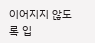이어지지 않도록 입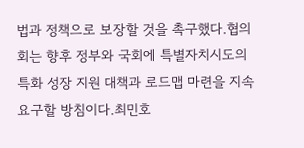법과 정책으로 보장할 것을 촉구했다.협의회는 향후 정부와 국회에 특별자치시도의 특화 성장 지원 대책과 로드맵 마련을 지속 요구할 방침이다.최민호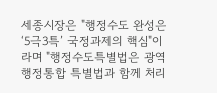세종시장은 "행정수도 완성은 ‘5극3특’ 국정과제의 핵심"이라며 "행정수도특별법은 광역 행정통합 특별법과 함께 처리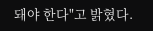돼야 한다"고 밝혔다.